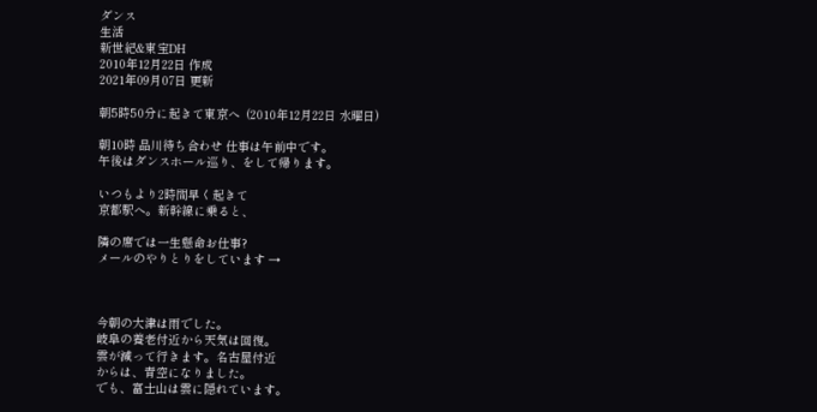ダンス
生活
新世紀&東宝DH
2010年12月22日 作成
2021年09月07日 更新

朝5時50分に起きて東京へ  (2010年12月22日 水曜日)

朝10時 品川待ち合わせ 仕事は午前中です。
午後はダンスホール巡り、をして帰ります。

いつもより2時間早く起きて
京都駅へ。新幹線に乗ると、

隣の席では一生懸命お仕事?
メールのやりとりをしています →



今朝の大津は雨でした。
岐阜の養老付近から天気は回復。
雲が減って行きます。名古屋付近
からは、青空になりました。
でも、富士山は雲に隠れています。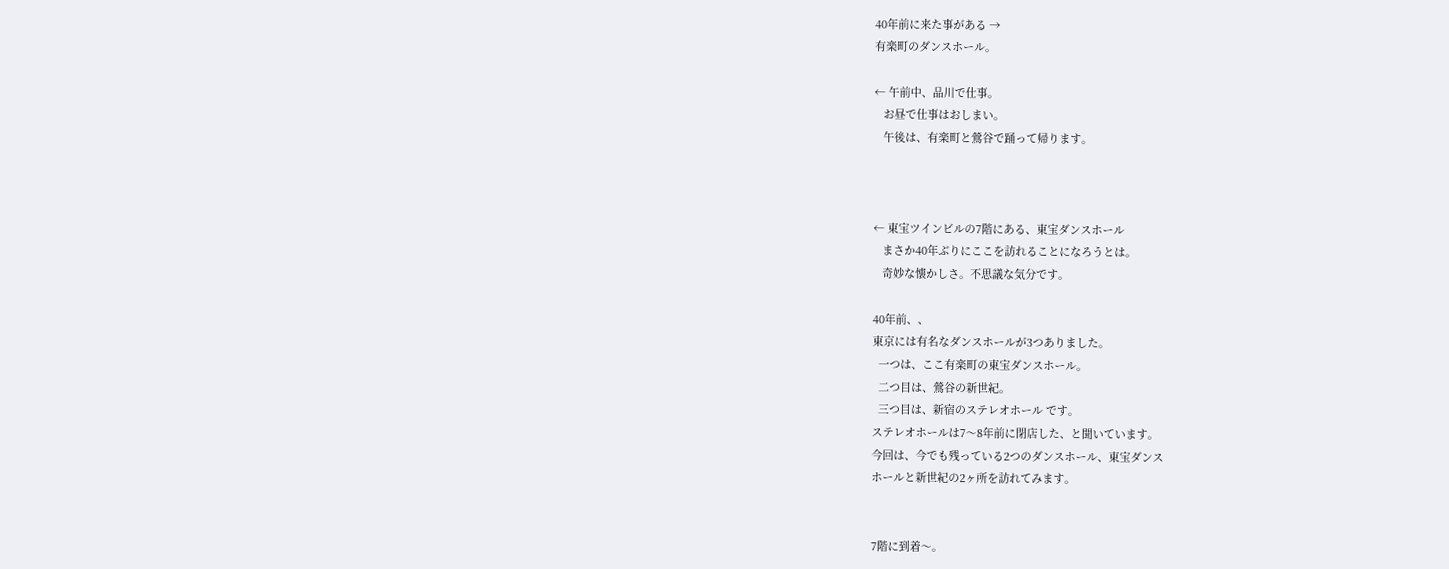40年前に来た事がある →
有楽町のダンスホール。

← 午前中、品川で仕事。
   お昼で仕事はおしまい。
   午後は、有楽町と鶯谷で踊って帰ります。



← 東宝ツインビルの7階にある、東宝ダンスホール
   まさか40年ぶりにここを訪れることになろうとは。
   奇妙な懐かしさ。不思議な気分です。

40年前、、
東京には有名なダンスホールが3つありました。
  一つは、ここ有楽町の東宝ダンスホール。
  二つ目は、鶯谷の新世紀。
  三つ目は、新宿のステレオホール です。
ステレオホールは7〜8年前に閉店した、と聞いています。
今回は、今でも残っている2つのダンスホール、東宝ダンス
ホールと新世紀の2ヶ所を訪れてみます。


7階に到着〜。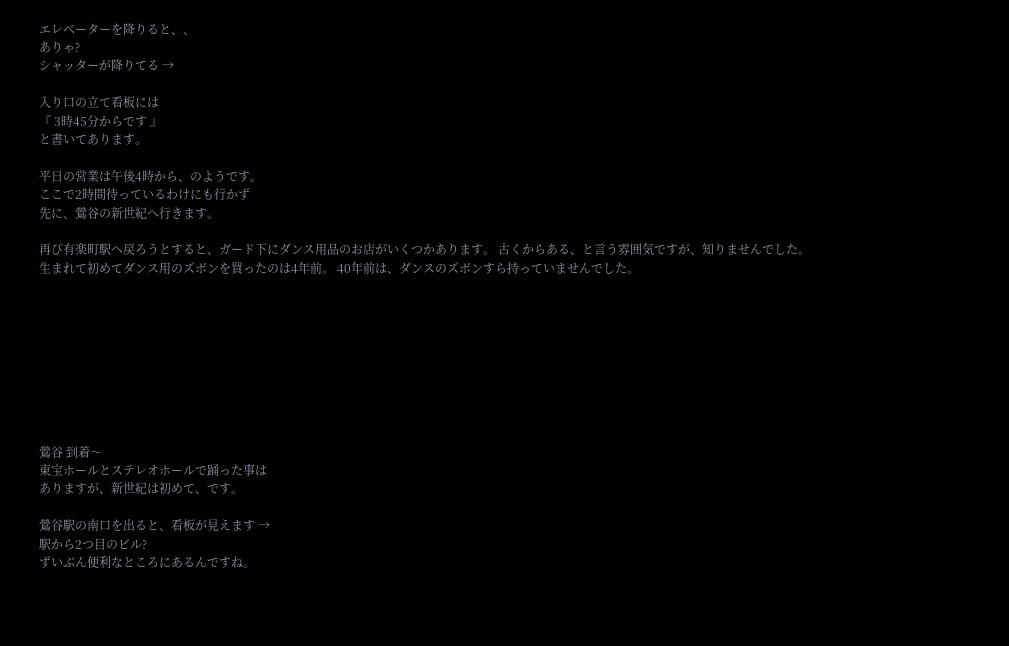エレベーターを降りると、、
ありゃ?
シャッターが降りてる →

入り口の立て看板には
『 3時45分からです 』
と書いてあります。

平日の営業は午後4時から、のようです。
ここで2時間待っているわけにも行かず
先に、鶯谷の新世紀へ行きます。

再び有楽町駅へ戻ろうとすると、ガード下にダンス用品のお店がいくつかあります。 古くからある、と言う雰囲気ですが、知りませんでした。 生まれて初めてダンス用のズボンを買ったのは4年前。 40年前は、ダンスのズボンすら持っていませんでした。









鶯谷 到着〜
東宝ホールとステレオホールで踊った事は
ありますが、新世紀は初めて、です。

鶯谷駅の南口を出ると、看板が見えます →
駅から2つ目のビル?
ずいぶん便利なところにあるんですね。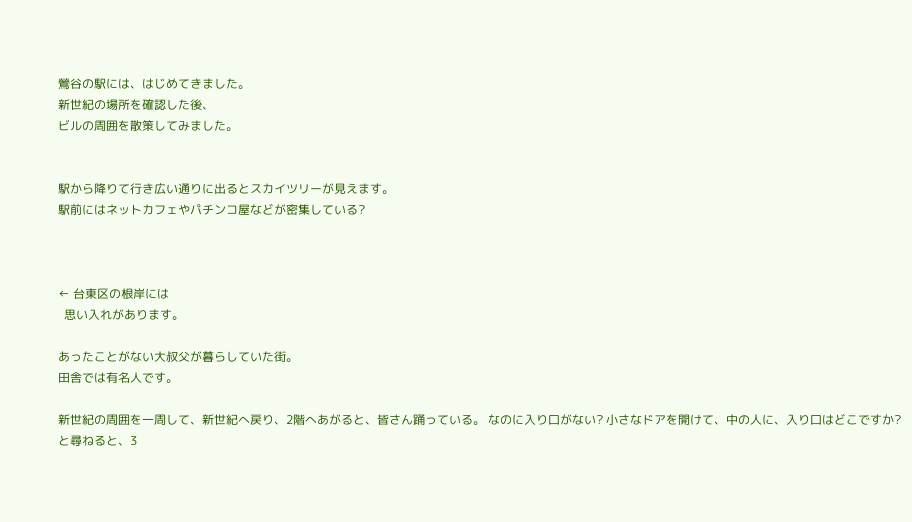鶯谷の駅には、はじめてきました。
新世紀の場所を確認した後、
ビルの周囲を散策してみました。


駅から降りて行き広い通りに出るとスカイツリーが見えます。
駅前にはネットカフェやパチンコ屋などが密集している?



← 台東区の根岸には
  思い入れがあります。

あったことがない大叔父が暮らしていた街。
田舎では有名人です。

新世紀の周囲を一周して、新世紀へ戻り、2階へあがると、皆さん踊っている。 なのに入り口がない? 小さなドアを開けて、中の人に、入り口はどこですか? と尋ねると、3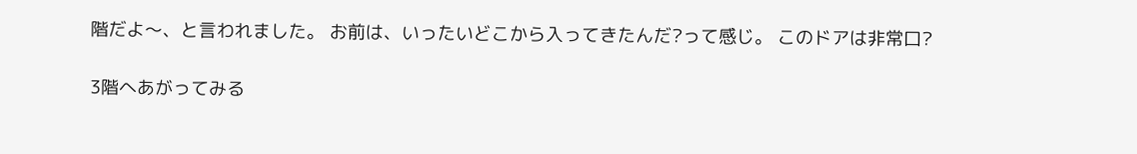階だよ〜、と言われました。 お前は、いったいどこから入ってきたんだ?って感じ。 このドアは非常口?

3階へあがってみる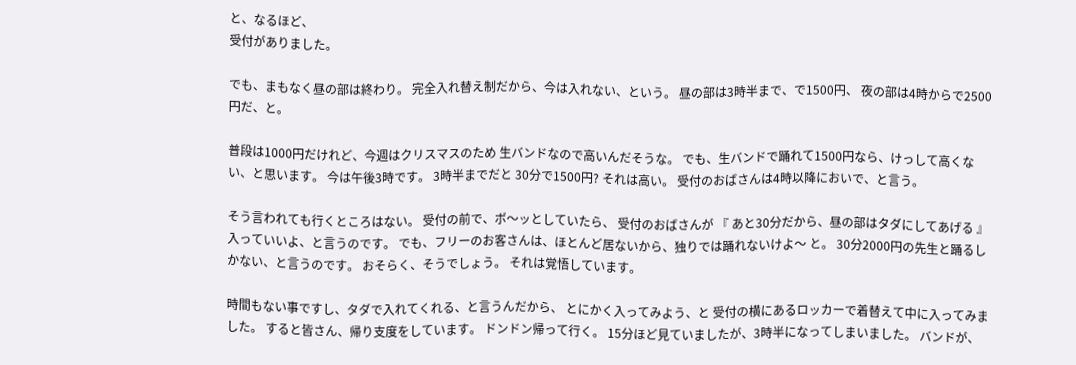と、なるほど、
受付がありました。

でも、まもなく昼の部は終わり。 完全入れ替え制だから、今は入れない、という。 昼の部は3時半まで、で1500円、 夜の部は4時からで2500円だ、と。

普段は1000円だけれど、今週はクリスマスのため 生バンドなので高いんだそうな。 でも、生バンドで踊れて1500円なら、けっして高くない、と思います。 今は午後3時です。 3時半までだと 30分で1500円? それは高い。 受付のおばさんは4時以降においで、と言う。

そう言われても行くところはない。 受付の前で、ボ〜ッとしていたら、 受付のおばさんが 『 あと30分だから、昼の部はタダにしてあげる 』 入っていいよ、と言うのです。 でも、フリーのお客さんは、ほとんど居ないから、独りでは踊れないけよ〜 と。 30分2000円の先生と踊るしかない、と言うのです。 おそらく、そうでしょう。 それは覚悟しています。

時間もない事ですし、タダで入れてくれる、と言うんだから、 とにかく入ってみよう、と 受付の横にあるロッカーで着替えて中に入ってみました。 すると皆さん、帰り支度をしています。 ドンドン帰って行く。 15分ほど見ていましたが、3時半になってしまいました。 バンドが、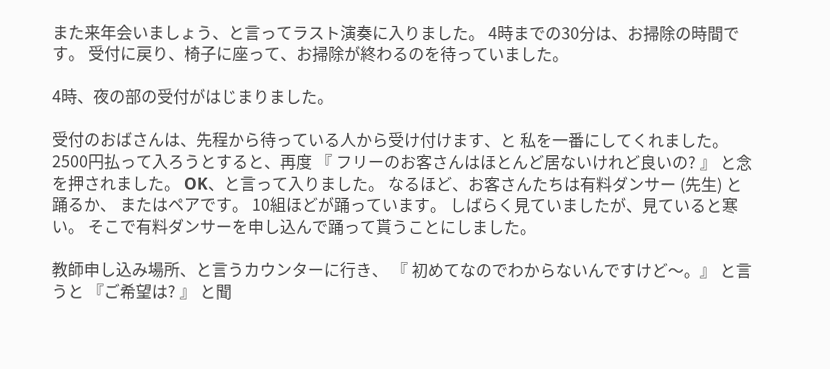また来年会いましょう、と言ってラスト演奏に入りました。 4時までの30分は、お掃除の時間です。 受付に戻り、椅子に座って、お掃除が終わるのを待っていました。

4時、夜の部の受付がはじまりました。

受付のおばさんは、先程から待っている人から受け付けます、と 私を一番にしてくれました。 2500円払って入ろうとすると、再度 『 フリーのお客さんはほとんど居ないけれど良いの? 』 と念を押されました。 OK、と言って入りました。 なるほど、お客さんたちは有料ダンサー (先生) と踊るか、 またはペアです。 10組ほどが踊っています。 しばらく見ていましたが、見ていると寒い。 そこで有料ダンサーを申し込んで踊って貰うことにしました。

教師申し込み場所、と言うカウンターに行き、 『 初めてなのでわからないんですけど〜。』 と言うと 『ご希望は? 』 と聞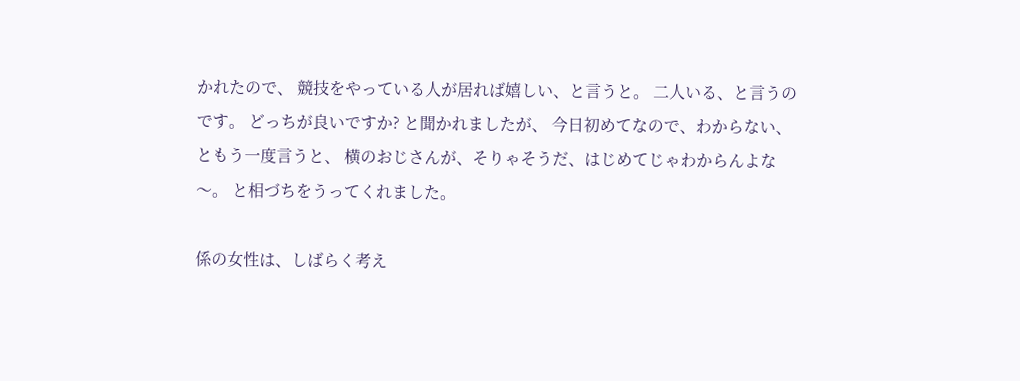かれたので、 競技をやっている人が居れば嬉しい、と言うと。 二人いる、と言うのです。 どっちが良いですか? と聞かれましたが、 今日初めてなので、わからない、ともう一度言うと、 横のおじさんが、そりゃそうだ、はじめてじゃわからんよな〜。 と相づちをうってくれました。

係の女性は、しばらく考え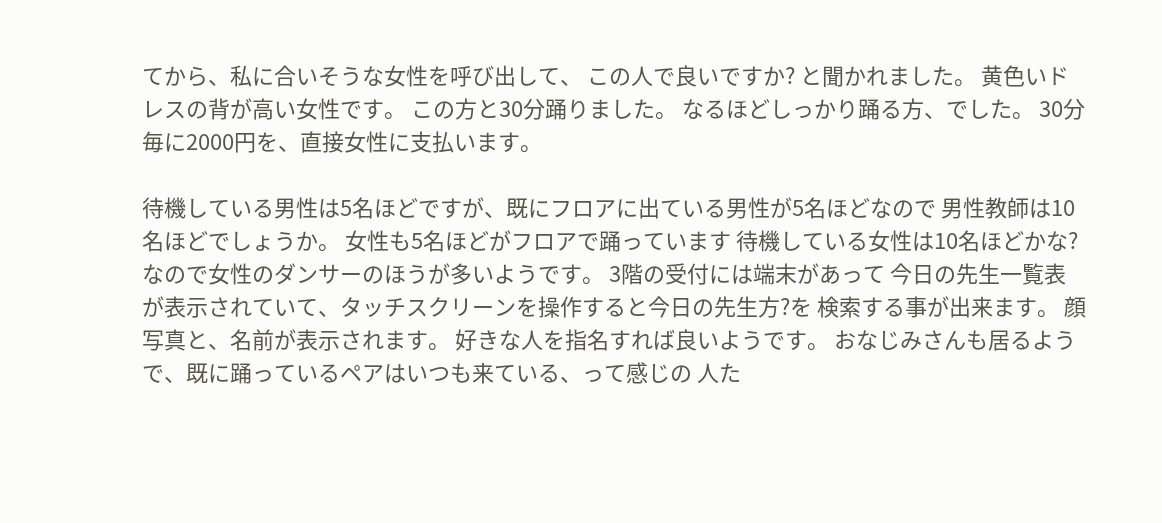てから、私に合いそうな女性を呼び出して、 この人で良いですか? と聞かれました。 黄色いドレスの背が高い女性です。 この方と30分踊りました。 なるほどしっかり踊る方、でした。 30分毎に2000円を、直接女性に支払います。

待機している男性は5名ほどですが、既にフロアに出ている男性が5名ほどなので 男性教師は10名ほどでしょうか。 女性も5名ほどがフロアで踊っています 待機している女性は10名ほどかな? なので女性のダンサーのほうが多いようです。 3階の受付には端末があって 今日の先生一覧表 が表示されていて、タッチスクリーンを操作すると今日の先生方?を 検索する事が出来ます。 顔写真と、名前が表示されます。 好きな人を指名すれば良いようです。 おなじみさんも居るようで、既に踊っているペアはいつも来ている、って感じの 人た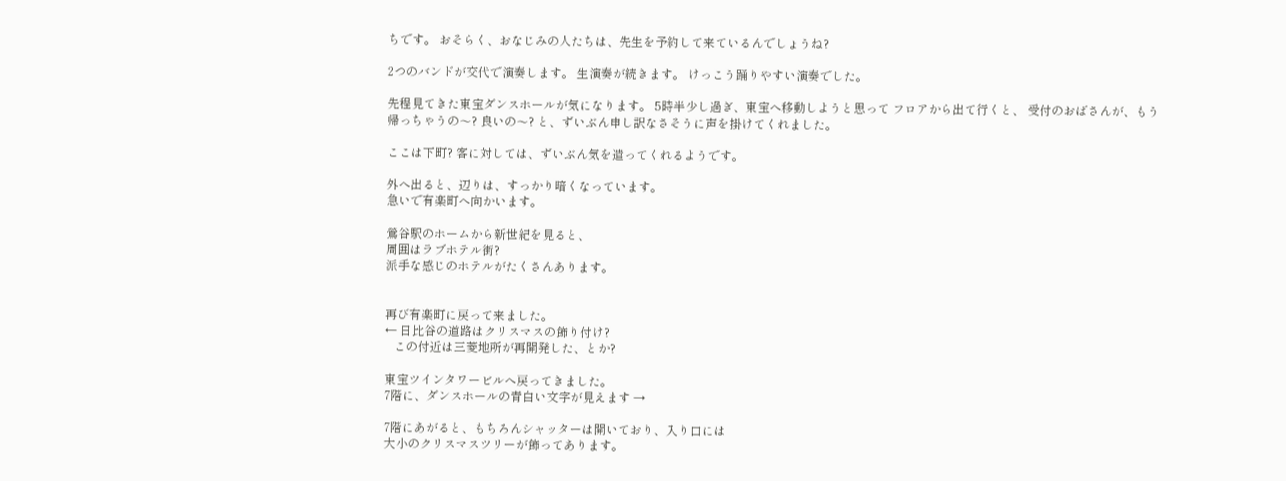ちです。 おそらく、おなじみの人たちは、先生を予約して来ているんでしょうね?

2つのバンドが交代で演奏します。 生演奏が続きます。 けっこう踊りやすい演奏でした。

先程見てきた東宝ダンスホールが気になります。 5時半少し過ぎ、東宝へ移動しようと思って フロアから出て行くと、 受付のおばさんが、もう帰っちゃうの〜? 良いの〜? と、ずいぶん申し訳なさそうに声を掛けてくれました。

ここは下町? 客に対しては、ずいぶん気を遣ってくれるようです。

外へ出ると、辺りは、すっかり暗くなっています。
急いで有楽町へ向かいます。

鶯谷駅のホームから新世紀を見ると、
周囲はラブホテル街?
派手な感じのホテルがたくさんあります。


再び有楽町に戻って来ました。
← 日比谷の道路はクリスマスの飾り付け?
   この付近は三菱地所が再開発した、とか?

東宝ツインタワービルへ戻ってきました。
7階に、ダンスホールの青白い文字が見えます →

7階にあがると、もちろんシャッターは開いており、入り口には
大小のクリスマスツリーが飾ってあります。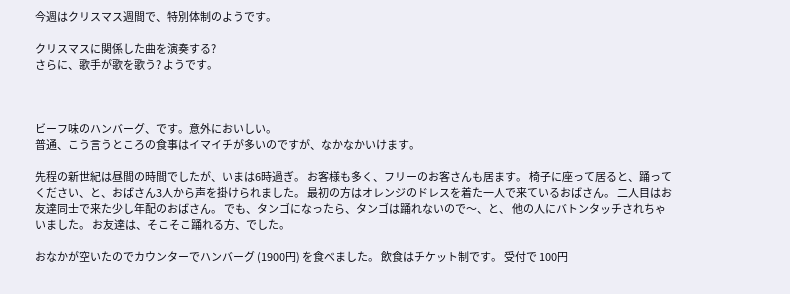今週はクリスマス週間で、特別体制のようです。

クリスマスに関係した曲を演奏する?
さらに、歌手が歌を歌う? ようです。



ビーフ味のハンバーグ、です。意外においしい。
普通、こう言うところの食事はイマイチが多いのですが、なかなかいけます。

先程の新世紀は昼間の時間でしたが、いまは6時過ぎ。 お客様も多く、フリーのお客さんも居ます。 椅子に座って居ると、踊ってください、と、おばさん3人から声を掛けられました。 最初の方はオレンジのドレスを着た一人で来ているおばさん。 二人目はお友達同士で来た少し年配のおばさん。 でも、タンゴになったら、タンゴは踊れないので〜、と、 他の人にバトンタッチされちゃいました。 お友達は、そこそこ踊れる方、でした。

おなかが空いたのでカウンターでハンバーグ (1900円) を食べました。 飲食はチケット制です。 受付で 100円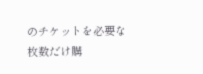のチケットを必要な枚数だけ購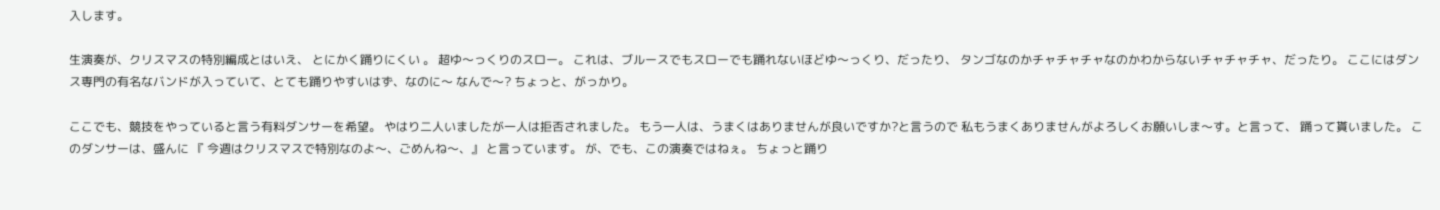入します。

生演奏が、クリスマスの特別編成とはいえ、 とにかく踊りにくい 。 超ゆ〜っくりのスロー。 これは、ブルースでもスローでも踊れないほどゆ〜っくり、だったり、 タンゴなのかチャチャチャなのかわからないチャチャチャ、だったり。 ここにはダンス専門の有名なバンドが入っていて、とても踊りやすいはず、なのに〜 なんで〜? ちょっと、がっかり。

ここでも、競技をやっていると言う有料ダンサーを希望。 やはり二人いましたが一人は拒否されました。 もう一人は、うまくはありませんが良いですか?と言うので 私もうまくありませんがよろしくお願いしま〜す。と言って、 踊って貰いました。 このダンサーは、盛んに 『 今週はクリスマスで特別なのよ〜、ごめんね〜、』 と言っています。 が、でも、この演奏ではねぇ。 ちょっと踊り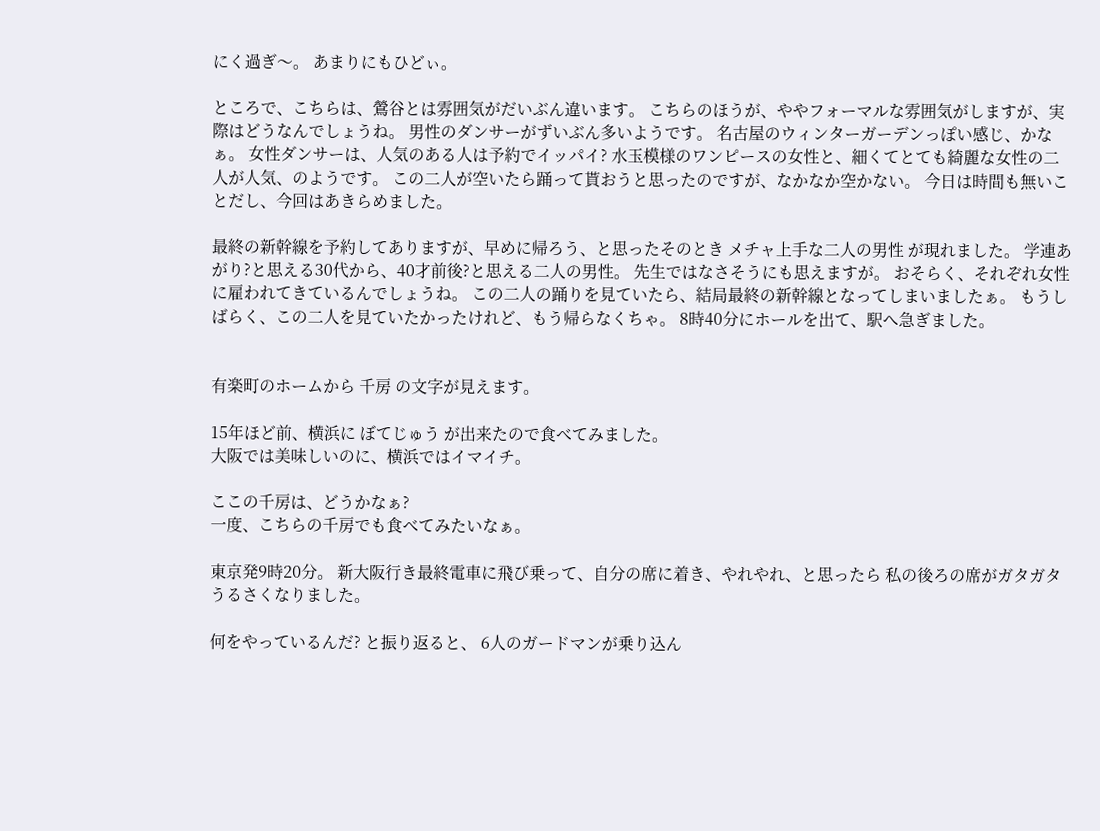にく過ぎ〜。 あまりにもひどぃ。

ところで、こちらは、鶯谷とは雰囲気がだいぶん違います。 こちらのほうが、ややフォーマルな雰囲気がしますが、実際はどうなんでしょうね。 男性のダンサーがずいぶん多いようです。 名古屋のウィンターガーデンっぽい感じ、かなぁ。 女性ダンサーは、人気のある人は予約でイッパイ? 水玉模様のワンピースの女性と、細くてとても綺麗な女性の二人が人気、のようです。 この二人が空いたら踊って貰おうと思ったのですが、なかなか空かない。 今日は時間も無いことだし、今回はあきらめました。

最終の新幹線を予約してありますが、早めに帰ろう、と思ったそのとき メチャ上手な二人の男性 が現れました。 学連あがり?と思える30代から、40才前後?と思える二人の男性。 先生ではなさそうにも思えますが。 おそらく、それぞれ女性に雇われてきているんでしょうね。 この二人の踊りを見ていたら、結局最終の新幹線となってしまいましたぁ。 もうしばらく、この二人を見ていたかったけれど、もう帰らなくちゃ。 8時40分にホールを出て、駅へ急ぎました。


有楽町のホームから 千房 の文字が見えます。

15年ほど前、横浜に ぼてじゅう が出来たので食べてみました。
大阪では美味しいのに、横浜ではイマイチ。

ここの千房は、どうかなぁ?
一度、こちらの千房でも食べてみたいなぁ。

東京発9時20分。 新大阪行き最終電車に飛び乗って、自分の席に着き、やれやれ、と思ったら 私の後ろの席がガタガタうるさくなりました。

何をやっているんだ? と振り返ると、 6人のガードマンが乗り込ん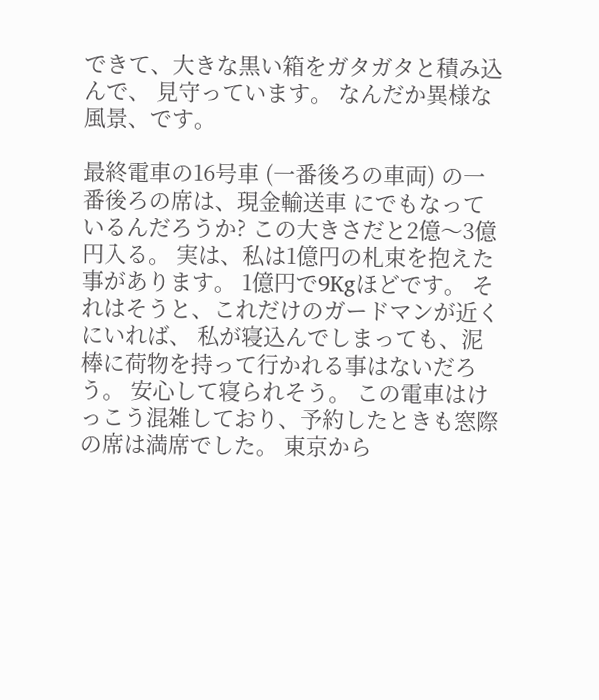できて、大きな黒い箱をガタガタと積み込んで、 見守っています。 なんだか異様な風景、です。

最終電車の16号車 (一番後ろの車両) の一番後ろの席は、現金輸送車 にでもなっているんだろうか? この大きさだと2億〜3億円入る。 実は、私は1億円の札束を抱えた事があります。 1億円で9Kgほどです。 それはそうと、これだけのガードマンが近くにいれば、 私が寝込んでしまっても、泥棒に荷物を持って行かれる事はないだろう。 安心して寝られそう。 この電車はけっこう混雑しており、予約したときも窓際の席は満席でした。 東京から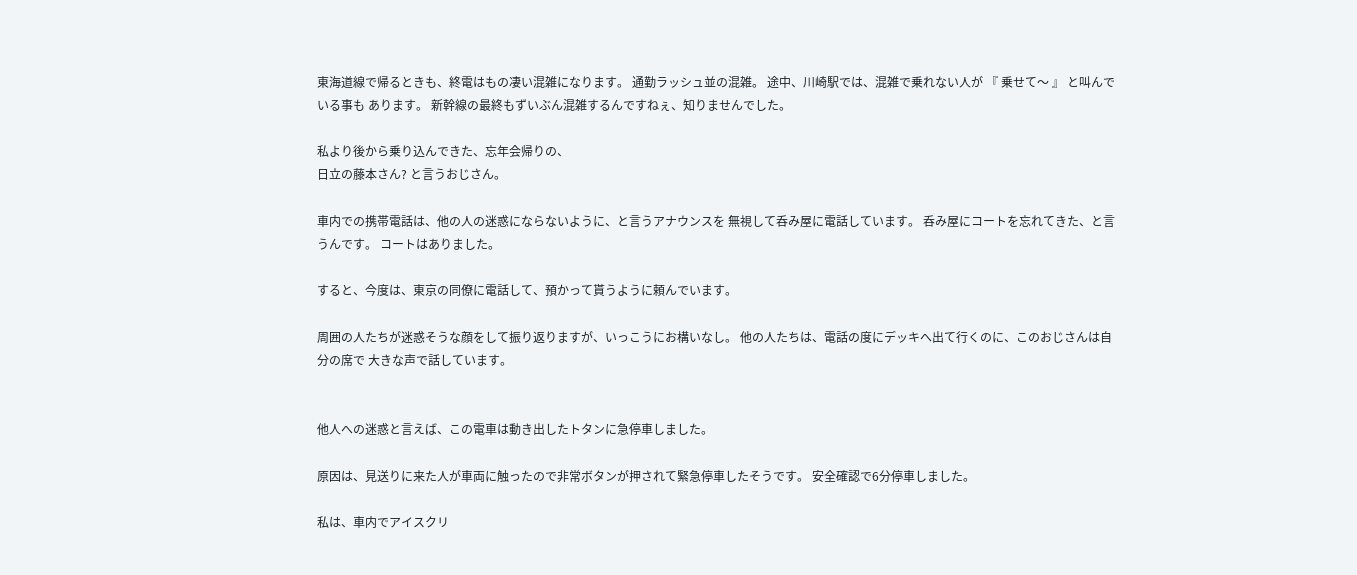東海道線で帰るときも、終電はもの凄い混雑になります。 通勤ラッシュ並の混雑。 途中、川崎駅では、混雑で乗れない人が 『 乗せて〜 』 と叫んでいる事も あります。 新幹線の最終もずいぶん混雑するんですねぇ、知りませんでした。

私より後から乗り込んできた、忘年会帰りの、
日立の藤本さん? と言うおじさん。

車内での携帯電話は、他の人の迷惑にならないように、と言うアナウンスを 無視して呑み屋に電話しています。 呑み屋にコートを忘れてきた、と言うんです。 コートはありました。

すると、今度は、東京の同僚に電話して、預かって貰うように頼んでいます。

周囲の人たちが迷惑そうな顔をして振り返りますが、いっこうにお構いなし。 他の人たちは、電話の度にデッキへ出て行くのに、このおじさんは自分の席で 大きな声で話しています。


他人への迷惑と言えば、この電車は動き出したトタンに急停車しました。

原因は、見送りに来た人が車両に触ったので非常ボタンが押されて緊急停車したそうです。 安全確認で6分停車しました。

私は、車内でアイスクリ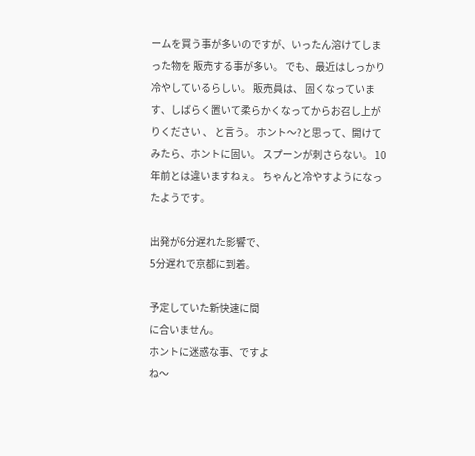ームを買う事が多いのですが、いったん溶けてしまった物を 販売する事が多い。 でも、最近はしっかり冷やしているらしい。 販売員は、 固くなっています、しばらく置いて柔らかくなってからお召し上がりください 、 と言う。 ホント〜?と思って、開けてみたら、ホントに固い。 スプーンが刺さらない。 10年前とは違いますねぇ。 ちゃんと冷やすようになったようです。

出発が6分遅れた影響で、
5分遅れで京都に到着。

予定していた新快速に間
に合いません。
ホントに迷惑な事、ですよ
ね〜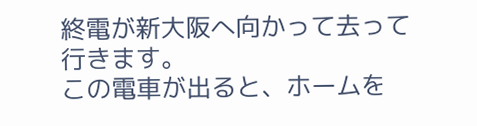終電が新大阪へ向かって去って行きます。
この電車が出ると、ホームを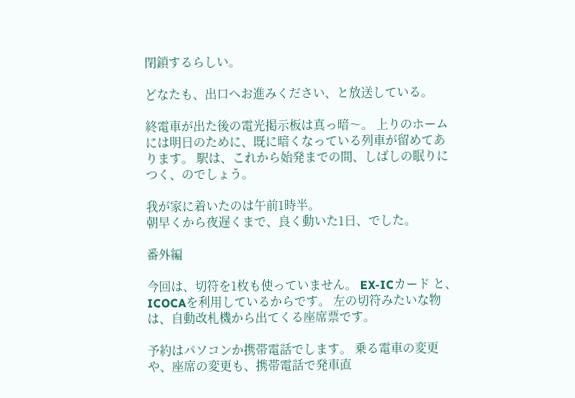閉鎖するらしい。

どなたも、出口へお進みください、と放送している。

終電車が出た後の電光掲示板は真っ暗〜。 上りのホームには明日のために、既に暗くなっている列車が留めてあります。 駅は、これから始発までの間、しばしの眠りにつく、のでしょう。

我が家に着いたのは午前1時半。
朝早くから夜遅くまで、良く動いた1日、でした。

番外編

今回は、切符を1枚も使っていません。 EX-ICカード と、ICOCAを利用しているからです。 左の切符みたいな物は、自動改札機から出てくる座席票です。

予約はパソコンか携帯電話でします。 乗る電車の変更や、座席の変更も、携帯電話で発車直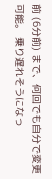前 (6分前) まで、何回でも自分で変更可能。 乗り遅れそうになっ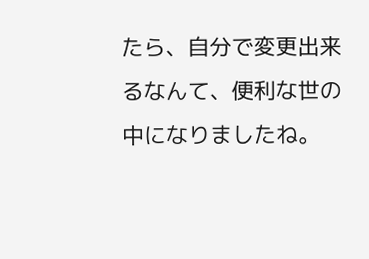たら、自分で変更出来るなんて、便利な世の中になりましたね。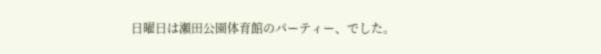日曜日は瀬田公園体育館のパーティー、でした。